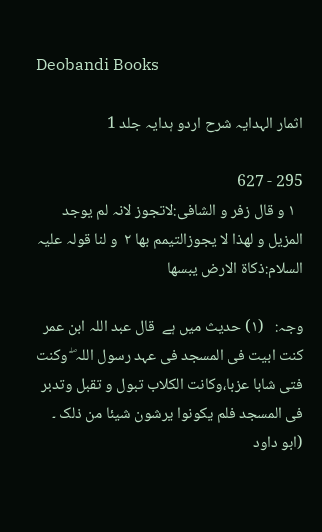Deobandi Books

اثمار الہدایہ شرح اردو ہدایہ جلد 1

295 - 627
  ١ و قال زفر و الشافی:لاتجوز لانہ لم یوجد المزیل و لھذا لا یجوزالتیمم بھا ٢  و لنا قولہ علیہ السلام:ذکاة الارض یبسھا

وجہ:   (١) حدیث میں ہے  قال عبد اللہ ابن عمر کنت ابیت فی المسجد فی عہد رسول اللہ ۖ وکنت فتی شابا عزبا،وکانت الکلاب تبول و تقبل وتدبر فی المسجد فلم یکونوا یرشون شیئا من ذلک ۔ (ابو داود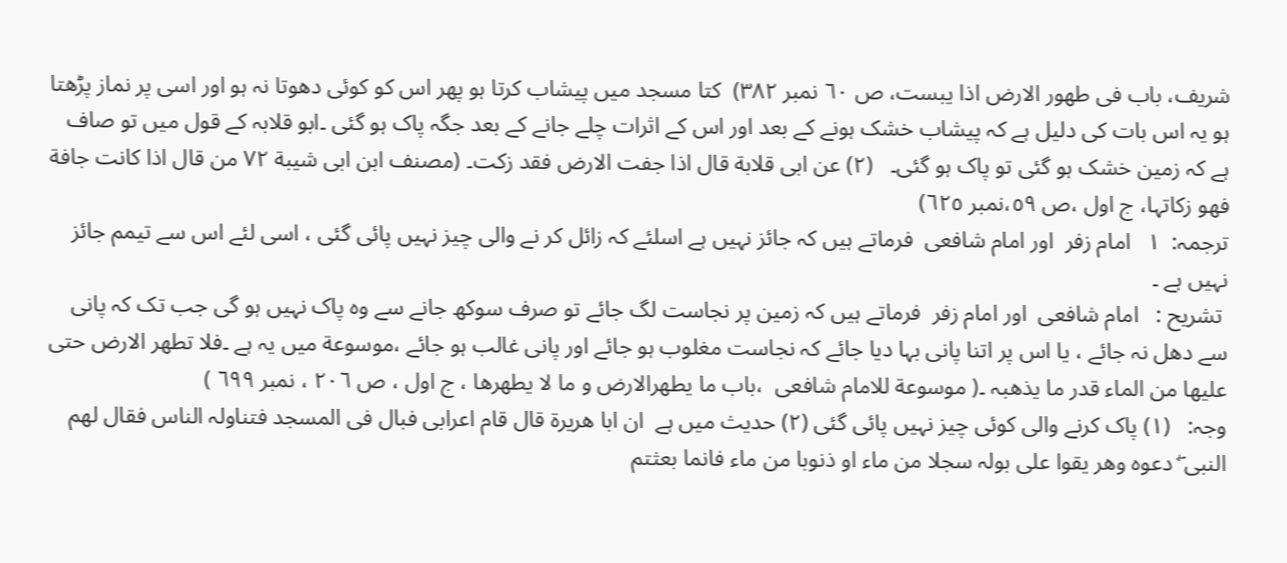شریف، باب فی طھور الارض اذا یبست، ص ٦٠ نمبر ٣٨٢)  کتا مسجد میں پیشاب کرتا ہو پھر اس کو کوئی دھوتا نہ ہو اور اسی پر نماز پڑھتا ہو یہ اس بات کی دلیل ہے کہ پیشاب خشک ہونے کے بعد اور اس کے اثرات چلے جانے کے بعد جگہ پاک ہو گئی ۔ابو قلابہ کے قول میں تو صاف ہے کہ زمین خشک ہو گئی تو پاک ہو گئی۔   (٢) عن ابی قلابة قال اذا جفت الارض فقد زکت۔ (مصنف ابن ابی شیبة ٧٢ من قال اذا کانت جافة فھو زکاتہا، ج اول ،ص ٥٩،نمبر ٦٢٥)
ترجمہ:  ١   امام زفر  اور امام شافعی  فرماتے ہیں کہ جائز نہیں ہے اسلئے کہ زائل کر نے والی چیز نہیں پائی گئی ، اسی لئے اس سے تیمم جائز نہیں ہے ۔
 تشریح :   امام شافعی  اور امام زفر  فرماتے ہیں کہ زمین پر نجاست لگ جائے تو صرف سوکھ جانے سے وہ پاک نہیں ہو گی جب تک کہ پانی سے دھل نہ جائے ، یا اس پر اتنا پانی بہا دیا جائے کہ نجاست مغلوب ہو جائے اور پانی غالب ہو جائے ،موسوعة میں یہ ہے ۔فلا تطھر الارض حتی علیھا من الماء قدر ما یذھبہ ۔( موسوعة للامام شافعی  ،باب ما یطھرالارض و ما لا یطھرھا ، ج اول ، ص ٢٠٦ ، نمبر ٦٩٩ )
وجہ:   (١) پاک کرنے والی کوئی چیز نہیں پائی گئی (٢) حدیث میں ہے  ان ابا ھریرة قال قام اعرابی فبال فی المسجد فتناولہ الناس فقال لھم النبی ۖ دعوہ وھر یقوا علی بولہ سجلا من ماء او ذنوبا من ماء فانما بعثتم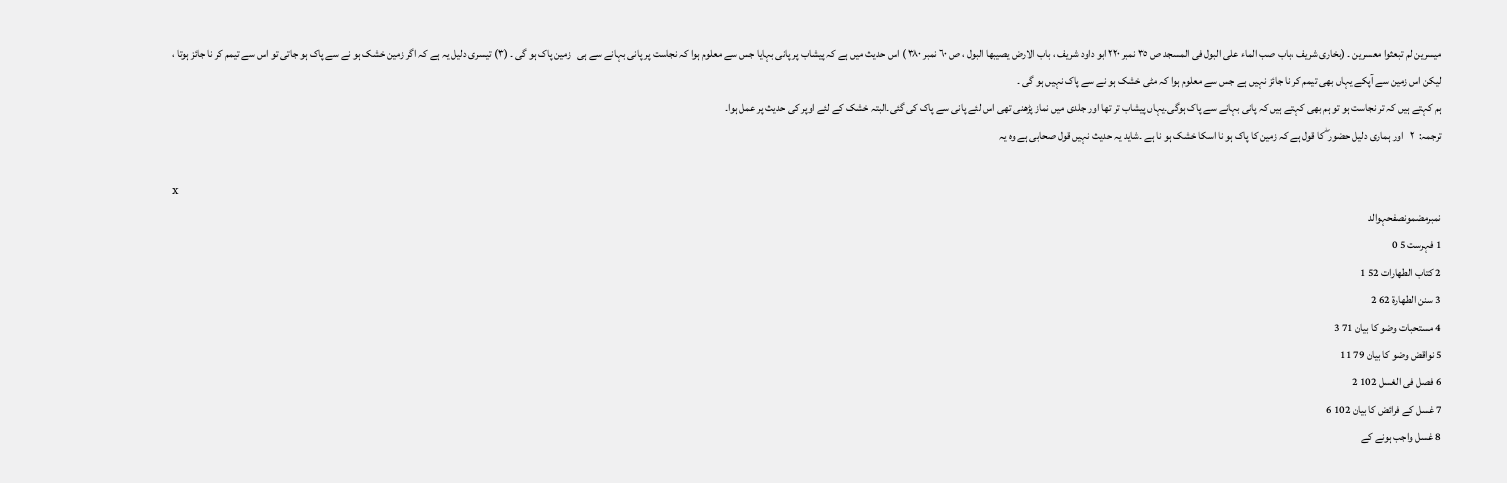میسرین لم تبعثوا معسرین ۔ (بخاری شریف ،باب صب الماء علی البول فی المسجد ص ٣٥ نمبر ٢٢٠ ابو داود شریف ، باب الارض یصیبھا البول ، ص ٦٠ نمبر ٣٨٠ ) اس حدیث میں ہے کہ پیشاب پر پانی بہایا جس سے معلوم ہوا کہ نجاست پر پانی بہانے سے ہی   زمین پاک ہو گی ۔ (٣) تیسری دلیل یہ ہے کہ اگر زمین خشک ہو نے سے پاک ہو جاتی تو اس سے تیمم کر نا جائز ہوتا ، لیکن اس زمین سے آپکے یہاں بھی تیمم کر نا جائز نہیں ہے جس سے معلوم ہوا کہ مٹی خشک ہو نے سے پاک نہیں ہو گی ۔
ہم کہتے ہیں کہ تر نجاست ہو تو ہم بھی کہتے ہیں کہ پانی بہانے سے پاک ہوگی۔یہاں پیشاب تر تھا اور جلدی میں نماز پڑھنی تھی اس لئے پانی سے پاک کی گئی۔البتہ خشک کے لئے اوپر کی حدیث پر عمل ہوا۔
ترجمہ:  ٢   اور ہماری دلیل حضور ۖ کا قول ہے کہ زمین کا پاک ہو نا اسکا خشک ہو نا ہے ۔شاید یہ حدیث نہیں قول صحابی ہے وہ یہ

x
نمبرمضمونصفحہوالد
1 فہرست 5 0
2 کتاب الطھارات 52 1
3 سنن الطھارة 62 2
4 مستحبات وضو کا بیان 71 3
5 نواقض وضو کا بیان 79 11
6 فصل فی الغسل 102 2
7 غسل کے فرائض کا بیان 102 6
8 غسل واجب ہونے کے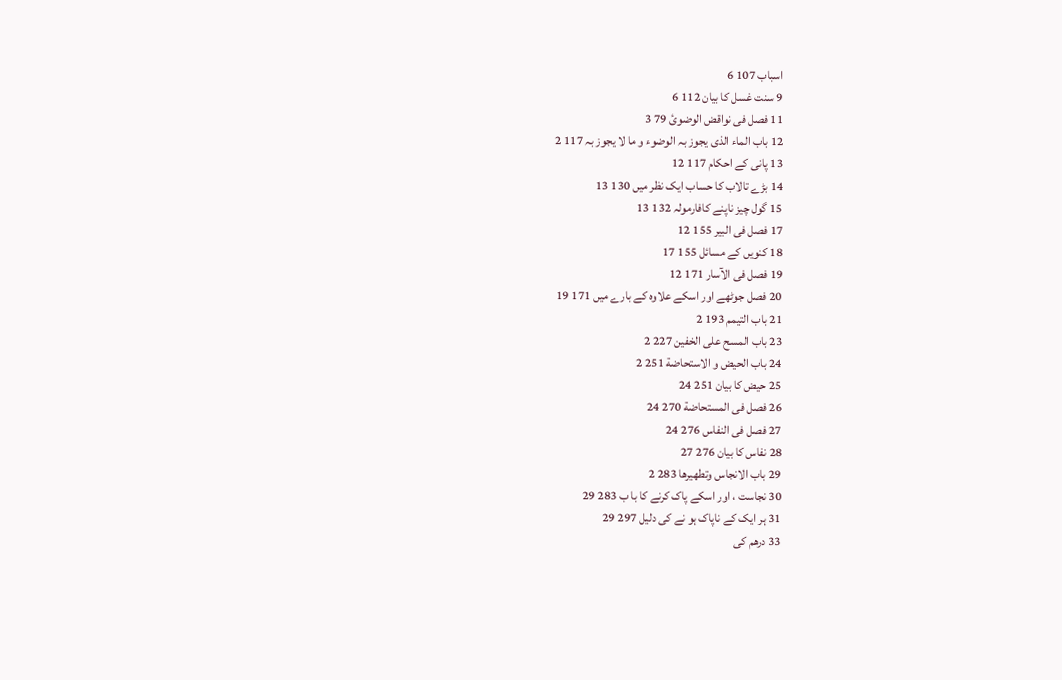اسباب 107 6
9 سنت غسل کا بیان 112 6
11 فصل فی نواقض الوضوئ 79 3
12 باب الماء الذی یجوز بہ الوضوء و ما لا یجوز بہ 117 2
13 پانی کے احکام 117 12
14 بڑے تالاب کا حساب ایک نظر میں 130 13
15 گول چیز ناپنے کافارمولہ 132 13
17 فصل فی البیر 155 12
18 کنویں کے مسائل 155 17
19 فصل فی الآسار 171 12
20 فصل جوٹھے اور اسکے علاوہ کے بارے میں 171 19
21 باب التیمم 193 2
23 باب المسح علی الخفین 227 2
24 باب الحیض و الاستحاضة 251 2
25 حیض کا بیان 251 24
26 فصل فی المستحاضة 270 24
27 فصل فی النفاس 276 24
28 نفاس کا بیان 276 27
29 باب الانجاس وتطھیرھا 283 2
30 نجاست ، اور اسکے پاک کرنے کا با ب 283 29
31 ہر ایک کے ناپاک ہو نے کی دلیل 297 29
33 درھم کی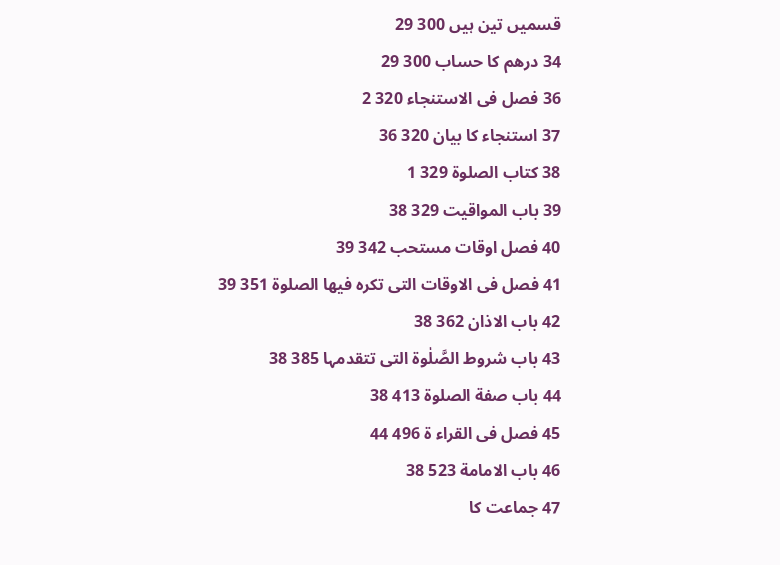قسمیں تین ہیں 300 29
34 درھم کا حساب 300 29
36 فصل فی الاستنجاء 320 2
37 استنجاء کا بیان 320 36
38 کتاب الصلوة 329 1
39 باب المواقیت 329 38
40 فصل اوقات مستحب 342 39
41 فصل فی الاوقات التی تکرہ فیھا الصلوة 351 39
42 باب الاذان 362 38
43 باب شروط الصَّلٰوة التی تتقدمہا 385 38
44 باب صفة الصلوة 413 38
45 فصل فی القراء ة 496 44
46 باب الامامة 523 38
47 جماعت کا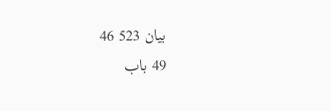بیان 523 46
49 باب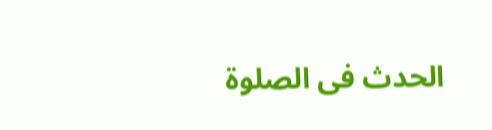الحدث فی الصلوة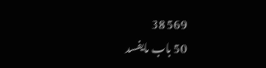569 38
50 باب مایفسد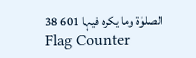الصلوٰة وما یکرہ فیہا 601 38
Flag Counter